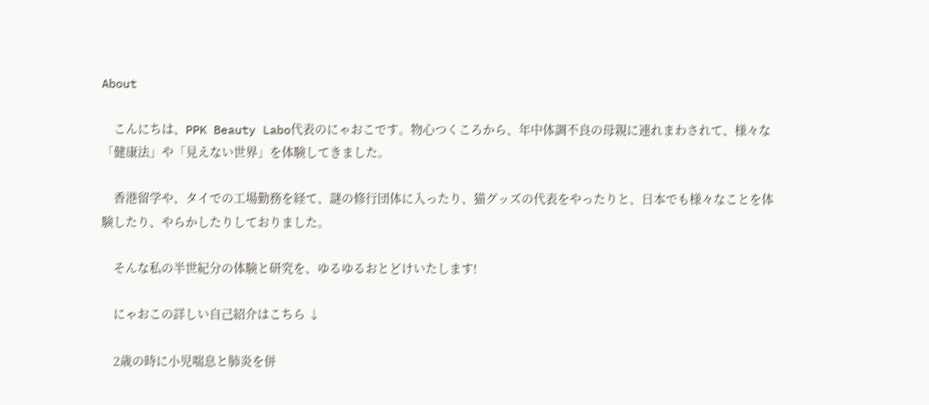About

    こんにちは、PPK Beauty Labo代表のにゃおこです。物心つくころから、年中体調不良の母親に連れまわされて、様々な「健康法」や「見えない世界」を体験してきました。

    香港留学や、タイでの工場勤務を経て、謎の修行団体に入ったり、猫グッズの代表をやったりと、日本でも様々なことを体験したり、やらかしたりしておりました。

    そんな私の半世紀分の体験と研究を、ゆるゆるおとどけいたします!

    にゃおこの詳しい自己紹介はこちら ↓

    2歳の時に小児喘息と肺炎を併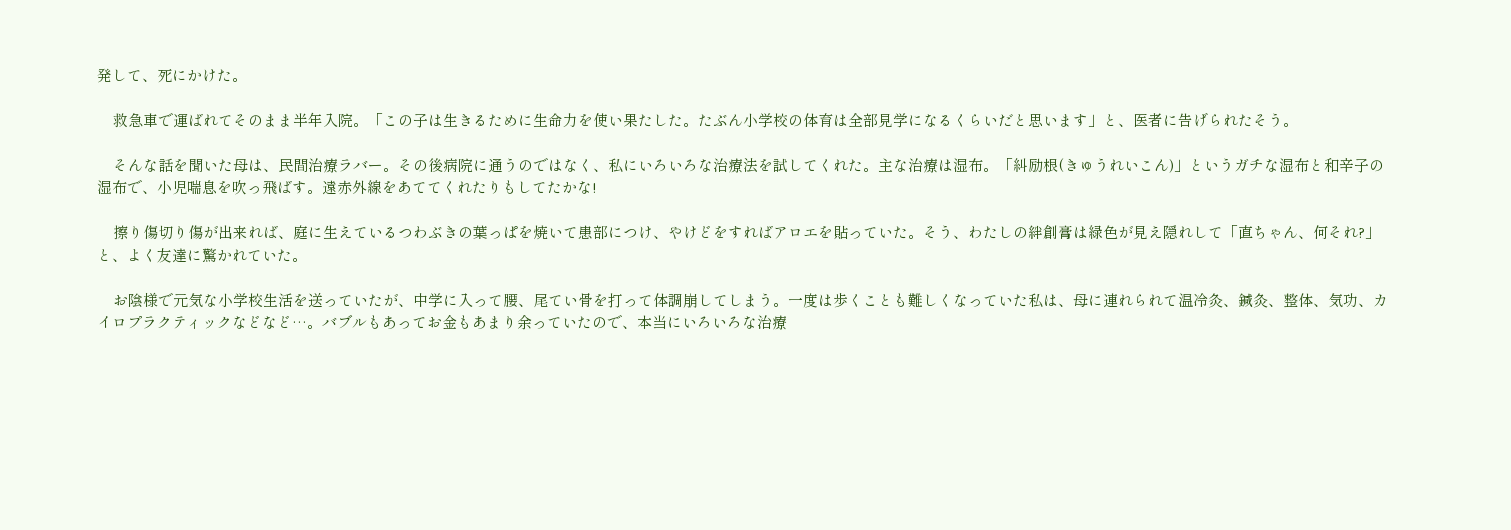発して、死にかけた。

    救急車で運ばれてそのまま半年入院。「この子は生きるために生命力を使い果たした。たぶん小学校の体育は全部見学になるくらいだと思います」と、医者に告げられたそう。

    そんな話を聞いた母は、民間治療ラバー。その後病院に通うのではなく、私にいろいろな治療法を試してくれた。主な治療は湿布。「糾励根(きゅうれいこん)」というガチな湿布と和辛子の湿布で、小児喘息を吹っ飛ばす。遠赤外線をあててくれたりもしてたかな!

    擦り傷切り傷が出来れば、庭に生えているつわぶきの葉っぱを焼いて患部につけ、やけどをすればアロエを貼っていた。そう、わたしの絆創膏は緑色が見え隠れして「直ちゃん、何それ?」と、よく友達に驚かれていた。

    お陰様で元気な小学校生活を送っていたが、中学に入って腰、尾てい骨を打って体調崩してしまう。一度は歩くことも難しくなっていた私は、母に連れられて温冷灸、鍼灸、整体、気功、カイロプラクティックなどなど…。バブルもあってお金もあまり余っていたので、本当にいろいろな治療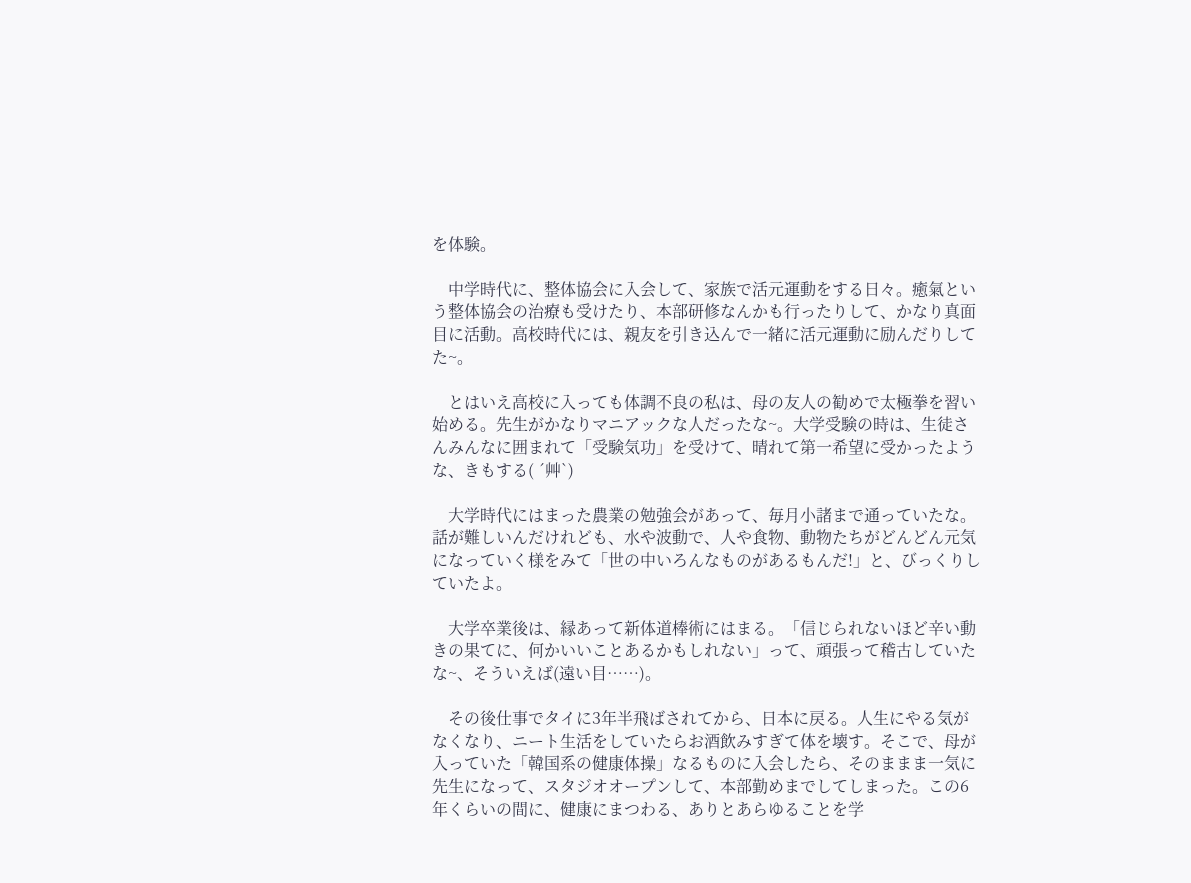を体験。

    中学時代に、整体協会に入会して、家族で活元運動をする日々。癒氣という整体協会の治療も受けたり、本部研修なんかも行ったりして、かなり真面目に活動。高校時代には、親友を引き込んで一緒に活元運動に励んだりしてた~。

    とはいえ高校に入っても体調不良の私は、母の友人の勧めで太極拳を習い始める。先生がかなりマニアックな人だったな~。大学受験の時は、生徒さんみんなに囲まれて「受験気功」を受けて、晴れて第一希望に受かったような、きもする( ´艸`)

    大学時代にはまった農業の勉強会があって、毎月小諸まで通っていたな。話が難しいんだけれども、水や波動で、人や食物、動物たちがどんどん元気になっていく様をみて「世の中いろんなものがあるもんだ!」と、びっくりしていたよ。

    大学卒業後は、縁あって新体道棒術にはまる。「信じられないほど辛い動きの果てに、何かいいことあるかもしれない」って、頑張って稽古していたな~、そういえば(遠い目……)。

    その後仕事でタイに3年半飛ばされてから、日本に戻る。人生にやる気がなくなり、ニート生活をしていたらお酒飲みすぎて体を壊す。そこで、母が入っていた「韓国系の健康体操」なるものに入会したら、そのままま一気に先生になって、スタジオオープンして、本部勤めまでしてしまった。この6年くらいの間に、健康にまつわる、ありとあらゆることを学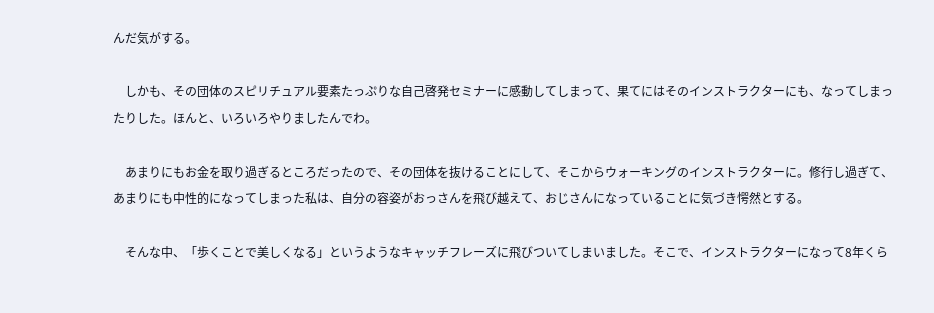んだ気がする。

    しかも、その団体のスピリチュアル要素たっぷりな自己啓発セミナーに感動してしまって、果てにはそのインストラクターにも、なってしまったりした。ほんと、いろいろやりましたんでわ。

    あまりにもお金を取り過ぎるところだったので、その団体を抜けることにして、そこからウォーキングのインストラクターに。修行し過ぎて、あまりにも中性的になってしまった私は、自分の容姿がおっさんを飛び越えて、おじさんになっていることに気づき愕然とする。

    そんな中、「歩くことで美しくなる」というようなキャッチフレーズに飛びついてしまいました。そこで、インストラクターになって8年くら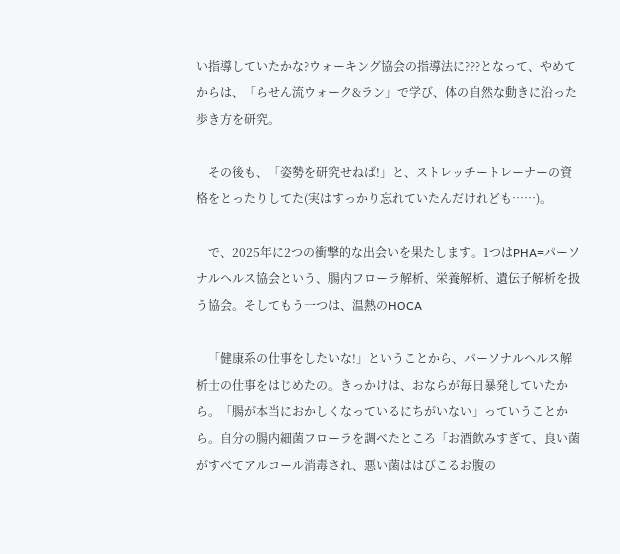い指導していたかな?ウォーキング協会の指導法に???となって、やめてからは、「らせん流ウォーク&ラン」で学び、体の自然な動きに沿った歩き方を研究。

    その後も、「姿勢を研究せねば!」と、ストレッチートレーナーの資格をとったりしてた(実はすっかり忘れていたんだけれども……)。

    で、2025年に2つの衝撃的な出会いを果たします。1つはPHA=パーソナルヘルス協会という、腸内フローラ解析、栄養解析、遺伝子解析を扱う協会。そしてもう一つは、温熱のHOCA

    「健康系の仕事をしたいな!」ということから、パーソナルヘルス解析士の仕事をはじめたの。きっかけは、おならが毎日暴発していたから。「腸が本当におかしくなっているにちがいない」っていうことから。自分の腸内細菌フローラを調べたところ「お酒飲みすぎて、良い菌がすべてアルコール消毒され、悪い菌ははびこるお腹の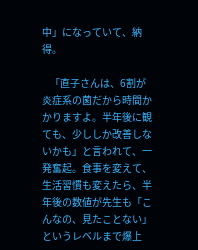中」になっていて、納得。

    「直子さんは、6割が炎症系の菌だから時間かかりますよ。半年後に観ても、少ししか改善しないかも」と言われて、一発奮起。食事を変えて、生活習慣も変えたら、半年後の数値が先生も「こんなの、見たことない」というレベルまで爆上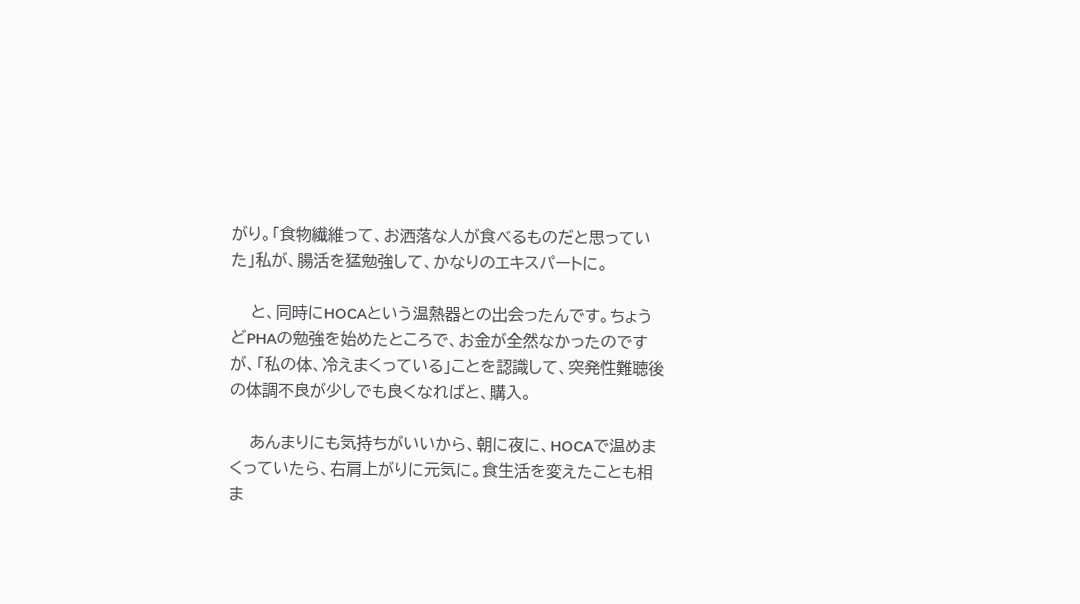がり。「食物繊維って、お洒落な人が食べるものだと思っていた」私が、腸活を猛勉強して、かなりのエキスパートに。

    と、同時にHOCAという温熱器との出会ったんです。ちょうどPHAの勉強を始めたところで、お金が全然なかったのですが、「私の体、冷えまくっている」ことを認識して、突発性難聴後の体調不良が少しでも良くなればと、購入。

    あんまりにも気持ちがいいから、朝に夜に、HOCAで温めまくっていたら、右肩上がりに元気に。食生活を変えたことも相ま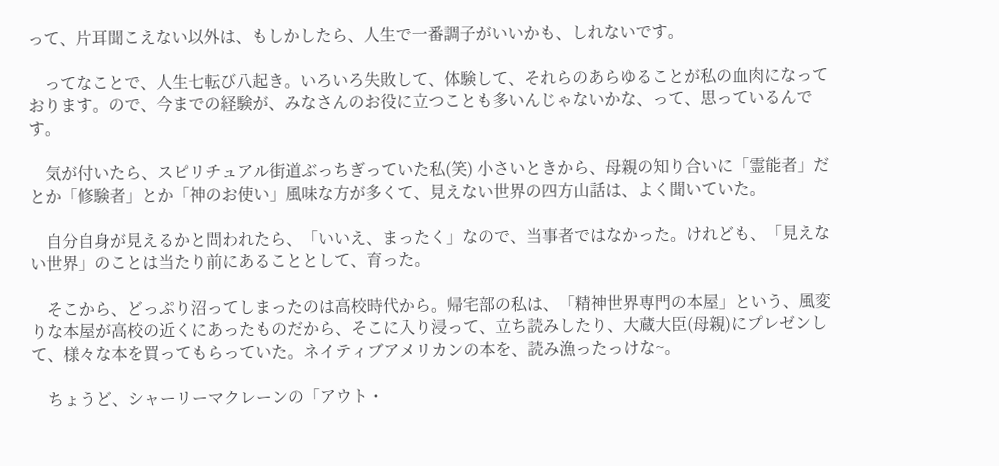って、片耳聞こえない以外は、もしかしたら、人生で一番調子がいいかも、しれないです。

    ってなことで、人生七転び八起き。いろいろ失敗して、体験して、それらのあらゆることが私の血肉になっております。ので、今までの経験が、みなさんのお役に立つことも多いんじゃないかな、って、思っているんです。

    気が付いたら、スピリチュアル街道ぶっちぎっていた私(笑) 小さいときから、母親の知り合いに「霊能者」だとか「修験者」とか「神のお使い」風味な方が多くて、見えない世界の四方山話は、よく聞いていた。

    自分自身が見えるかと問われたら、「いいえ、まったく」なので、当事者ではなかった。けれども、「見えない世界」のことは当たり前にあることとして、育った。

    そこから、どっぷり沼ってしまったのは高校時代から。帰宅部の私は、「精神世界専門の本屋」という、風変りな本屋が高校の近くにあったものだから、そこに入り浸って、立ち読みしたり、大蔵大臣(母親)にプレゼンして、様々な本を買ってもらっていた。ネイティブアメリカンの本を、読み漁ったっけな~。

    ちょうど、シャーリーマクレーンの「アウト・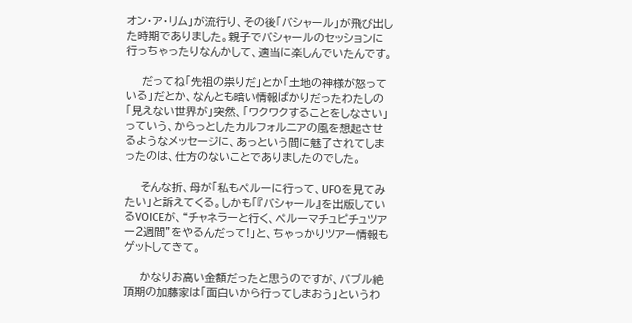オン・ア・リム」が流行り、その後「バシャール」が飛び出した時期でありました。親子でバシャールのセッションに行っちゃったりなんかして、適当に楽しんでいたんです。

    だってね「先祖の祟りだ」とか「土地の神様が怒っている」だとか、なんとも暗い情報ばかりだったわたしの「見えない世界が」突然、「ワクワクすることをしなさい」っていう、からっとしたカルフォルニアの風を想起させるようなメッセージに、あっという間に魅了されてしまったのは、仕方のないことでありましたのでした。

    そんな折、母が「私もペルーに行って、UFOを見てみたい」と訴えてくる。しかも「『バシャール』を出版しているVOICEが、“チャネラーと行く、ペルーマチュピチュツアー2週間”をやるんだって!」と、ちゃっかりツアー情報もゲットしてきて。

    かなりお高い金額だったと思うのですが、バブル絶頂期の加藤家は「面白いから行ってしまおう」というわ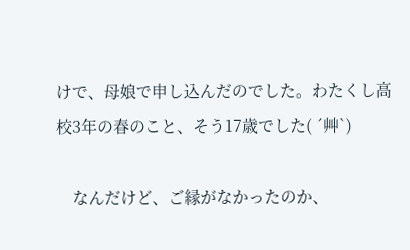けで、母娘で申し込んだのでした。わたくし高校3年の春のこと、そう17歳でした( ´艸`)

    なんだけど、ご縁がなかったのか、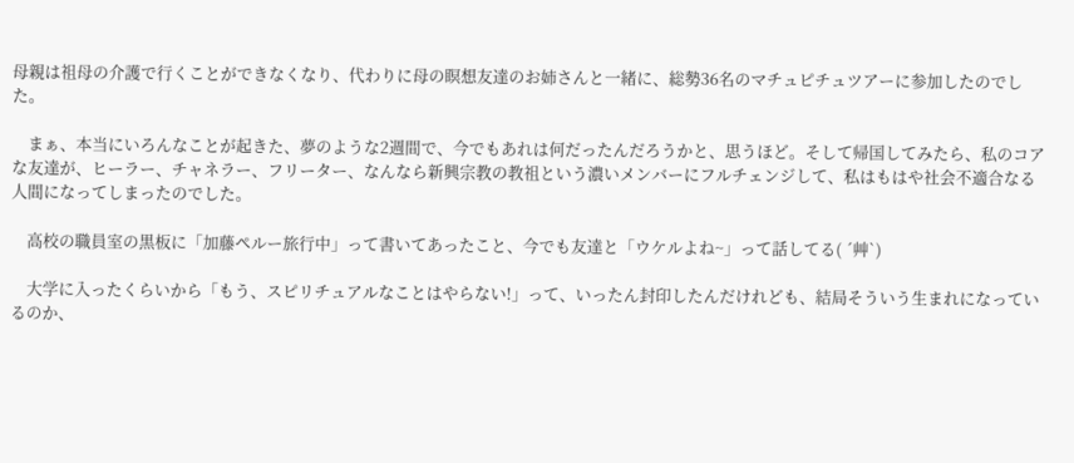母親は祖母の介護で行くことができなくなり、代わりに母の瞑想友達のお姉さんと一緒に、総勢36名のマチュピチュツアーに参加したのでした。

    まぁ、本当にいろんなことが起きた、夢のような2週間で、今でもあれは何だったんだろうかと、思うほど。そして帰国してみたら、私のコアな友達が、ヒーラー、チャネラー、フリーター、なんなら新興宗教の教祖という濃いメンバーにフルチェンジして、私はもはや社会不適合なる人間になってしまったのでした。

    高校の職員室の黒板に「加藤ペルー旅行中」って書いてあったこと、今でも友達と「ウケルよね~」って話してる( ´艸`)

    大学に入ったくらいから「もう、スピリチュアルなことはやらない!」って、いったん封印したんだけれども、結局そういう生まれになっているのか、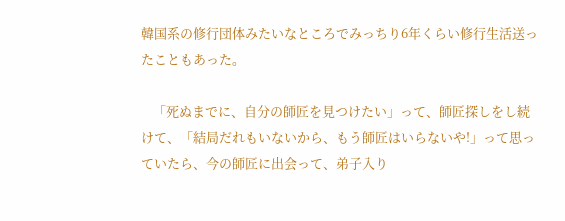韓国系の修行団体みたいなところでみっちり6年くらい修行生活送ったこともあった。

    「死ぬまでに、自分の師匠を見つけたい」って、師匠探しをし続けて、「結局だれもいないから、もう師匠はいらないや!」って思っていたら、今の師匠に出会って、弟子入り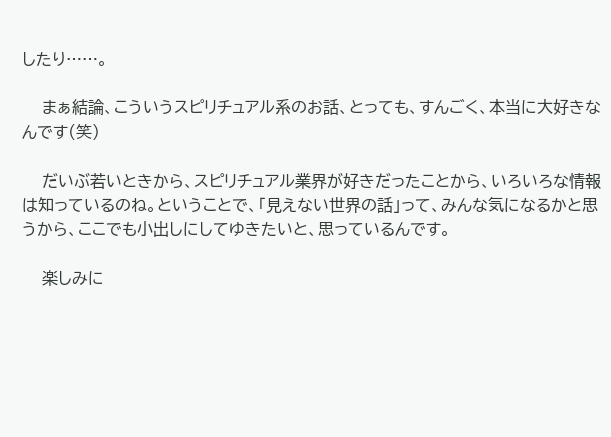したり……。

    まぁ結論、こういうスピリチュアル系のお話、とっても、すんごく、本当に大好きなんです(笑)

    だいぶ若いときから、スピリチュアル業界が好きだったことから、いろいろな情報は知っているのね。ということで、「見えない世界の話」って、みんな気になるかと思うから、ここでも小出しにしてゆきたいと、思っているんです。

    楽しみに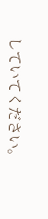していてください。